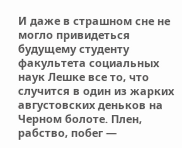И даже в страшном сне не могло привидеться будущему студенту факультета социальных наук Лешке все то, что случится в один из жарких августовских деньков на Черном болоте. Плен, рабство, побег —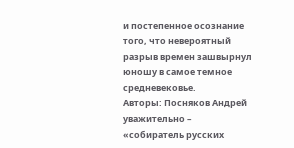и постепенное осознание того, что невероятный разрыв времен зашвырнул юношу в самое темное средневековье.
Авторы: Посняков Андрей
уважительно – «собиратель русских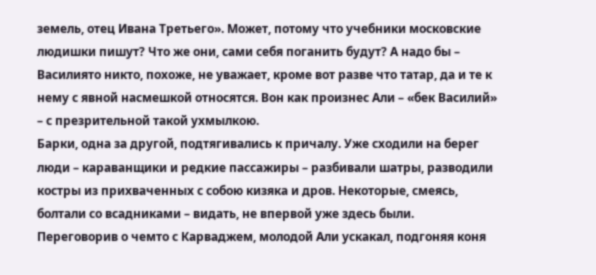земель, отец Ивана Третьего». Может, потому что учебники московские людишки пишут? Что же они, сами себя поганить будут? А надо бы – Василиято никто, похоже, не уважает, кроме вот разве что татар, да и те к нему с явной насмешкой относятся. Вон как произнес Али – «бек Василий» – с презрительной такой ухмылкою.
Барки, одна за другой, подтягивались к причалу. Уже сходили на берег люди – караванщики и редкие пассажиры – разбивали шатры, разводили костры из прихваченных с собою кизяка и дров. Некоторые, смеясь, болтали со всадниками – видать, не впервой уже здесь были.
Переговорив о чемто с Карваджем, молодой Али ускакал, подгоняя коня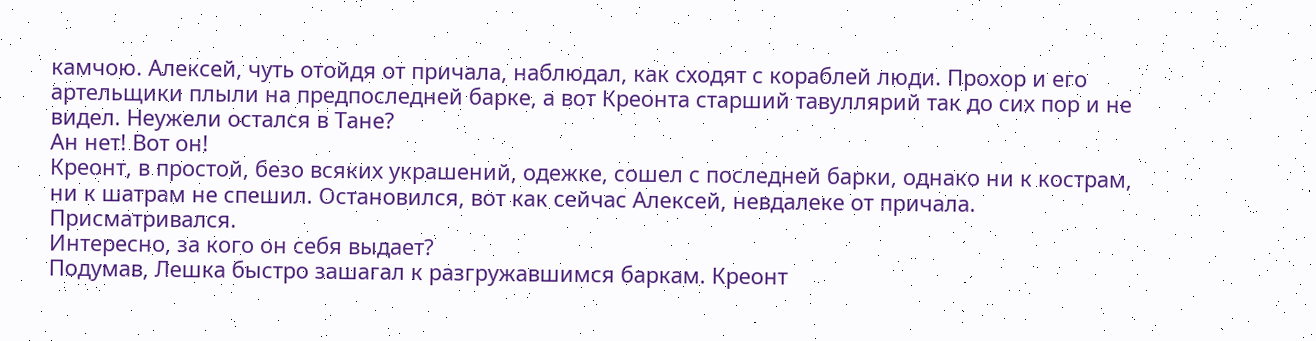камчою. Алексей, чуть отойдя от причала, наблюдал, как сходят с кораблей люди. Прохор и его артельщики плыли на предпоследней барке, а вот Креонта старший тавуллярий так до сих пор и не видел. Неужели остался в Тане?
Ан нет! Вот он!
Креонт, в простой, безо всяких украшений, одежке, сошел с последней барки, однако ни к кострам, ни к шатрам не спешил. Остановился, вот как сейчас Алексей, невдалеке от причала. Присматривался.
Интересно, за кого он себя выдает?
Подумав, Лешка быстро зашагал к разгружавшимся баркам. Креонт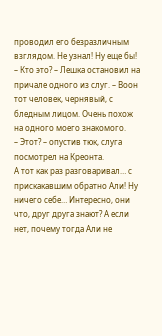проводил его безразличным взглядом. Не узнал! Ну еще бы!
– Кто это? – Лешка остановил на причале одного из слуг. – Воон тот человек, чернявый, с бледным лицом. Очень похож на одного моего знакомого.
– Этот? – опустив тюк, слуга посмотрел на Креонта.
А тот как раз разговаривал… с прискакавшим обратно Али! Ну ничего себе… Интересно, они что, друг друга знают? А если нет, почему тогда Али не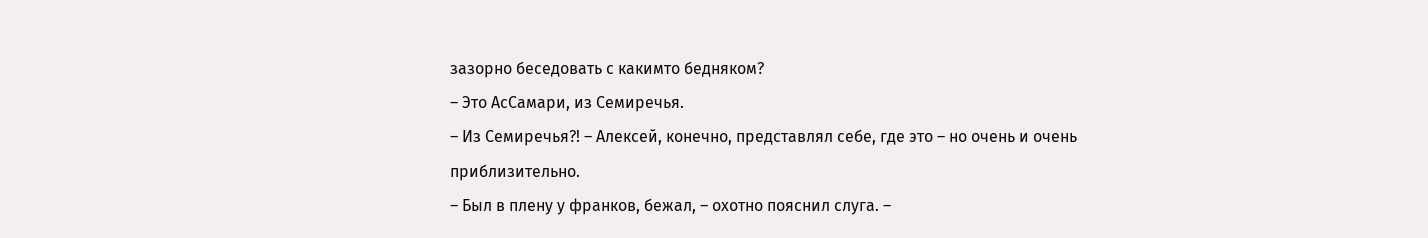зазорно беседовать с какимто бедняком?
– Это АсСамари, из Семиречья.
– Из Семиречья?! – Алексей, конечно, представлял себе, где это – но очень и очень приблизительно.
– Был в плену у франков, бежал, – охотно пояснил слуга. –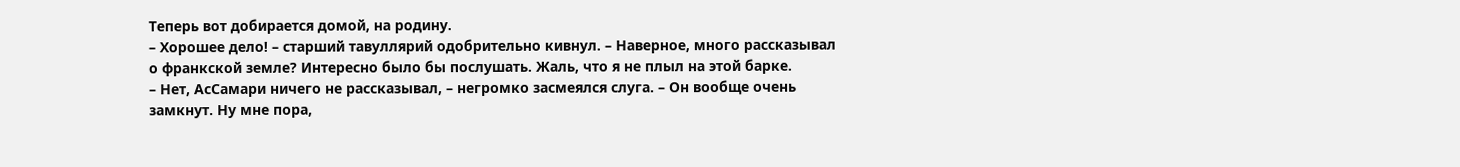Теперь вот добирается домой, на родину.
– Хорошее дело! – старший тавуллярий одобрительно кивнул. – Наверное, много рассказывал о франкской земле? Интересно было бы послушать. Жаль, что я не плыл на этой барке.
– Нет, АсСамари ничего не рассказывал, – негромко засмеялся слуга. – Он вообще очень замкнут. Ну мне пора,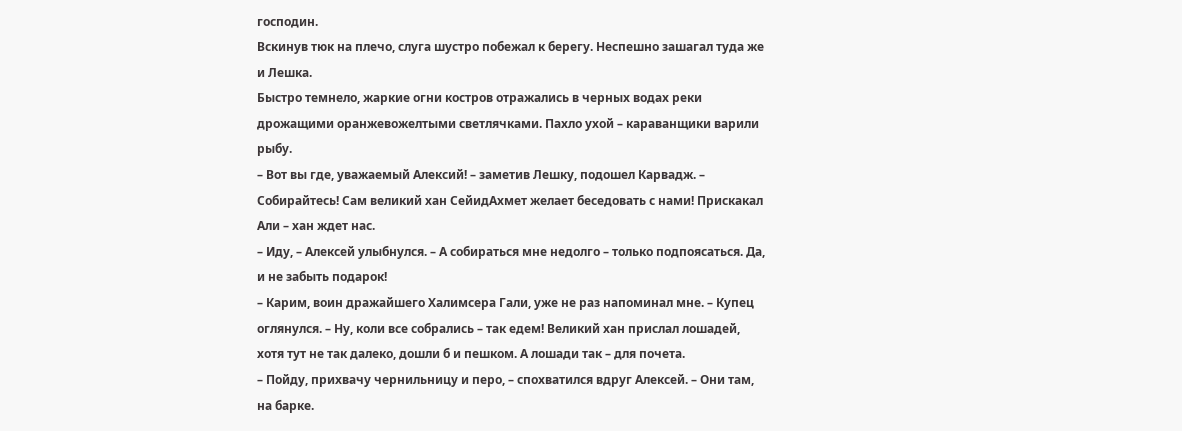господин.
Вскинув тюк на плечо, слуга шустро побежал к берегу. Неспешно зашагал туда же и Лешка.
Быстро темнело, жаркие огни костров отражались в черных водах реки дрожащими оранжевожелтыми светлячками. Пахло ухой – караванщики варили рыбу.
– Вот вы где, уважаемый Алексий! – заметив Лешку, подошел Карвадж. – Собирайтесь! Сам великий хан СейидАхмет желает беседовать с нами! Прискакал Али – хан ждет нас.
– Иду, – Алексей улыбнулся. – А собираться мне недолго – только подпоясаться. Да, и не забыть подарок!
– Карим, воин дражайшего Халимсера Гали, уже не раз напоминал мне. – Купец оглянулся. – Ну, коли все собрались – так едем! Великий хан прислал лошадей, хотя тут не так далеко, дошли б и пешком. А лошади так – для почета.
– Пойду, прихвачу чернильницу и перо, – спохватился вдруг Алексей. – Они там, на барке.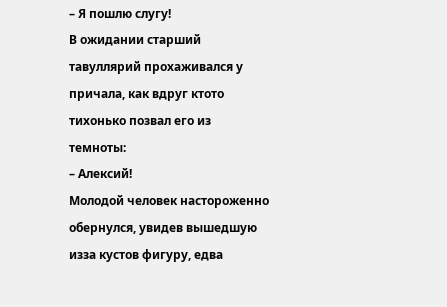– Я пошлю слугу!
В ожидании старший тавуллярий прохаживался у причала, как вдруг ктото тихонько позвал его из темноты:
– Алексий!
Молодой человек настороженно обернулся, увидев вышедшую изза кустов фигуру, едва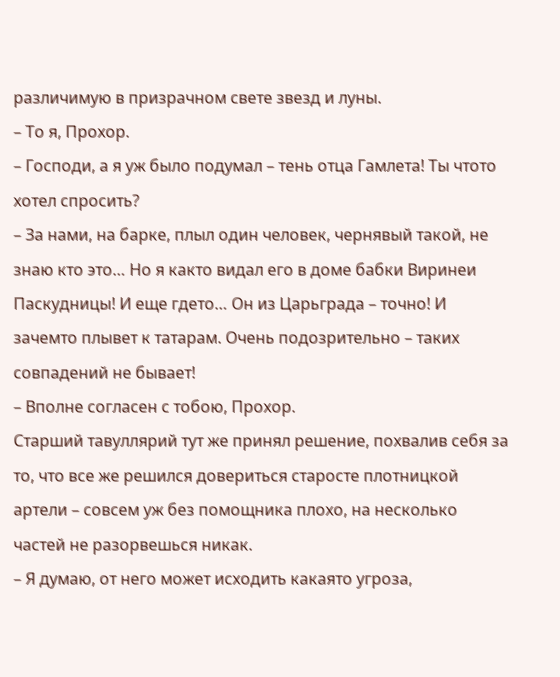различимую в призрачном свете звезд и луны.
– То я, Прохор.
– Господи, а я уж было подумал – тень отца Гамлета! Ты чтото хотел спросить?
– За нами, на барке, плыл один человек, чернявый такой, не знаю кто это… Но я както видал его в доме бабки Виринеи Паскудницы! И еще гдето… Он из Царьграда – точно! И зачемто плывет к татарам. Очень подозрительно – таких совпадений не бывает!
– Вполне согласен с тобою, Прохор.
Старший тавуллярий тут же принял решение, похвалив себя за то, что все же решился довериться старосте плотницкой артели – совсем уж без помощника плохо, на несколько частей не разорвешься никак.
– Я думаю, от него может исходить какаято угроза,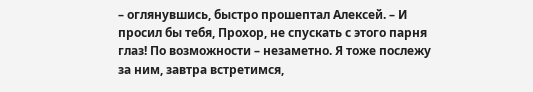– оглянувшись, быстро прошептал Алексей. – И просил бы тебя, Прохор, не спускать с этого парня глаз! По возможности – незаметно. Я тоже послежу за ним, завтра встретимся,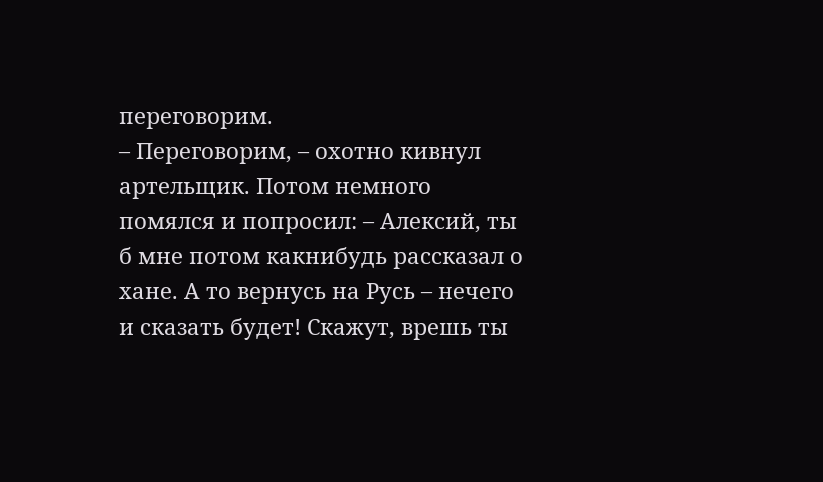переговорим.
– Переговорим, – охотно кивнул артельщик. Потом немного помялся и попросил: – Алексий, ты б мне потом какнибудь рассказал о хане. А то вернусь на Русь – нечего и сказать будет! Скажут, врешь ты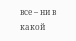все – ни в какой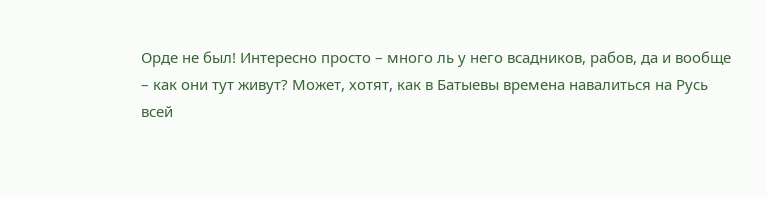Орде не был! Интересно просто – много ль у него всадников, рабов, да и вообще – как они тут живут? Может, хотят, как в Батыевы времена навалиться на Русь всей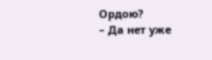Ордою?
– Да нет уже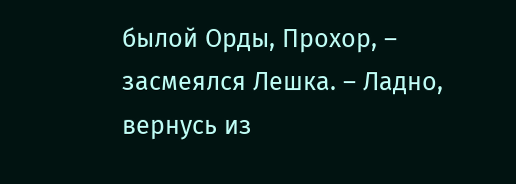былой Орды, Прохор, – засмеялся Лешка. – Ладно, вернусь из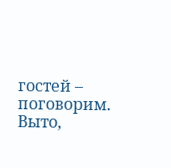гостей – поговорим. Выто,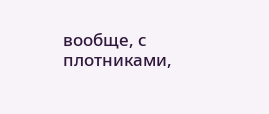вообще, с плотниками,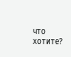что хотите?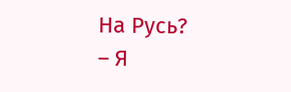На Русь?
– Я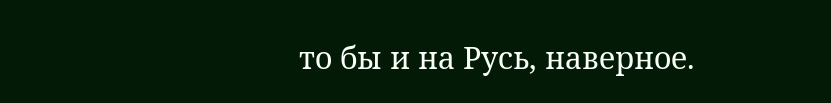то бы и на Русь, наверное.